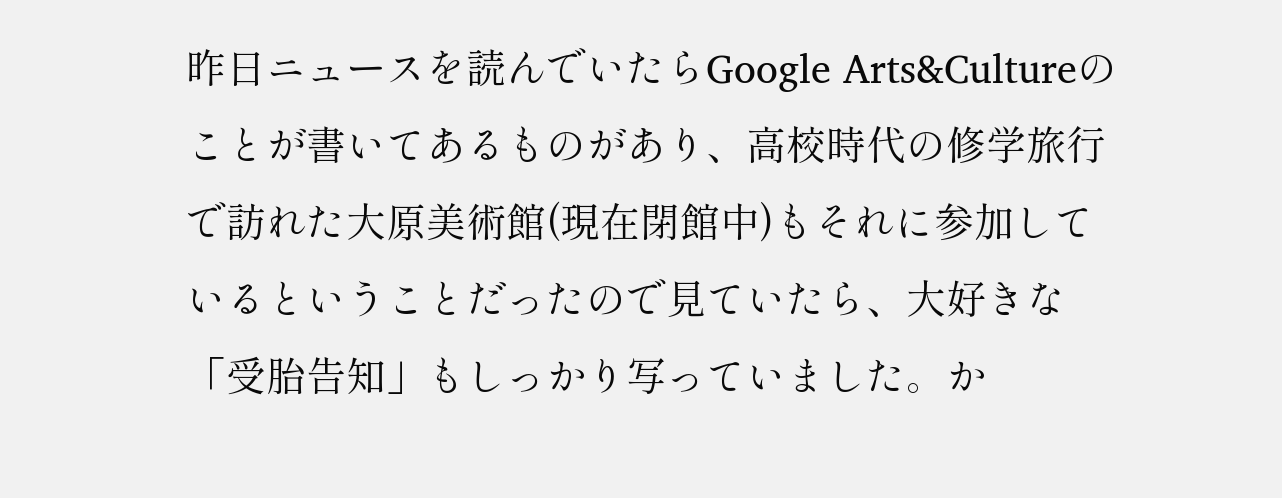昨日ニュースを読んでいたらGoogle Arts&Cultureのことが書いてあるものがあり、高校時代の修学旅行で訪れた大原美術館(現在閉館中)もそれに参加しているということだったので見ていたら、大好きな「受胎告知」もしっかり写っていました。か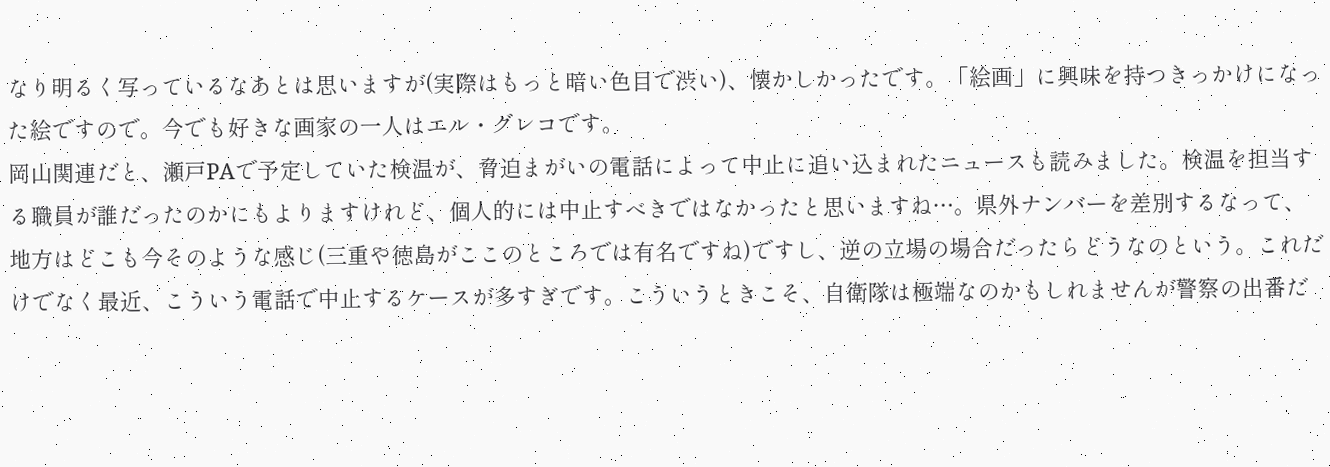なり明るく写っているなあとは思いますが(実際はもっと暗い色目で渋い)、懐かしかったです。「絵画」に興味を持つきっかけになった絵ですので。今でも好きな画家の一人はエル・グレコです。
岡山関連だと、瀬戸PAで予定していた検温が、脅迫まがいの電話によって中止に追い込まれたニュースも読みました。検温を担当する職員が誰だったのかにもよりますけれど、個人的には中止すべきではなかったと思いますね…。県外ナンバーを差別するなって、地方はどこも今そのような感じ(三重や徳島がここのところでは有名ですね)ですし、逆の立場の場合だったらどうなのという。これだけでなく最近、こういう電話で中止するケースが多すぎです。こういうときこそ、自衛隊は極端なのかもしれませんが警察の出番だ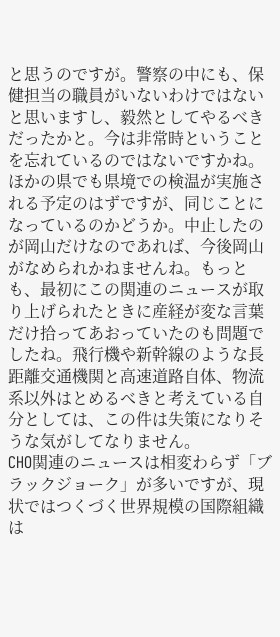と思うのですが。警察の中にも、保健担当の職員がいないわけではないと思いますし、毅然としてやるべきだったかと。今は非常時ということを忘れているのではないですかね。ほかの県でも県境での検温が実施される予定のはずですが、同じことになっているのかどうか。中止したのが岡山だけなのであれば、今後岡山がなめられかねませんね。もっとも、最初にこの関連のニュースが取り上げられたときに産経が変な言葉だけ拾ってあおっていたのも問題でしたね。飛行機や新幹線のような長距離交通機関と高速道路自体、物流系以外はとめるべきと考えている自分としては、この件は失策になりそうな気がしてなりません。
CHO関連のニュースは相変わらず「ブラックジョーク」が多いですが、現状ではつくづく世界規模の国際組織は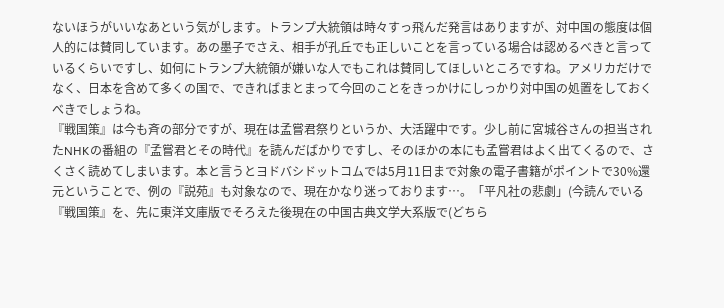ないほうがいいなあという気がします。トランプ大統領は時々すっ飛んだ発言はありますが、対中国の態度は個人的には賛同しています。あの墨子でさえ、相手が孔丘でも正しいことを言っている場合は認めるべきと言っているくらいですし、如何にトランプ大統領が嫌いな人でもこれは賛同してほしいところですね。アメリカだけでなく、日本を含めて多くの国で、できればまとまって今回のことをきっかけにしっかり対中国の処置をしておくべきでしょうね。
『戦国策』は今も斉の部分ですが、現在は孟嘗君祭りというか、大活躍中です。少し前に宮城谷さんの担当されたNHKの番組の『孟嘗君とその時代』を読んだばかりですし、そのほかの本にも孟嘗君はよく出てくるので、さくさく読めてしまいます。本と言うとヨドバシドットコムでは5月11日まで対象の電子書籍がポイントで30%還元ということで、例の『説苑』も対象なので、現在かなり迷っております…。「平凡社の悲劇」(今読んでいる『戦国策』を、先に東洋文庫版でそろえた後現在の中国古典文学大系版で(どちら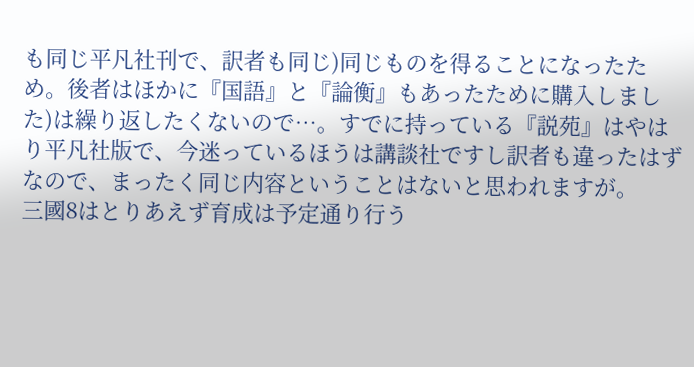も同じ平凡社刊で、訳者も同じ)同じものを得ることになったため。後者はほかに『国語』と『論衡』もあったために購入しました)は繰り返したくないので…。すでに持っている『説苑』はやはり平凡社版で、今迷っているほうは講談社ですし訳者も違ったはずなので、まったく同じ内容ということはないと思われますが。
三國8はとりあえず育成は予定通り行う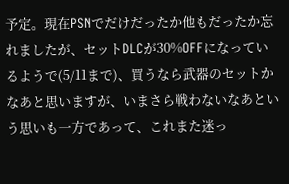予定。現在PSNでだけだったか他もだったか忘れましたが、セットDLCが30%OFFになっているようで(5/11まで)、買うなら武器のセットかなあと思いますが、いまさら戦わないなあという思いも一方であって、これまた迷っ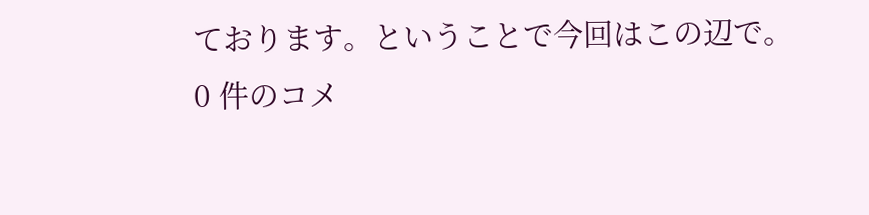ております。ということで今回はこの辺で。
0 件のコメ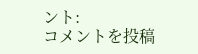ント:
コメントを投稿